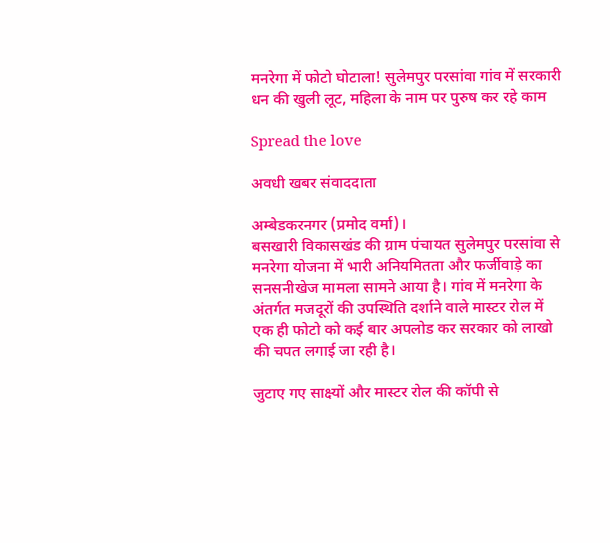मनरेगा में फोटो घोटाला! सुलेमपुर परसांवा गांव में सरकारी धन की खुली लूट, महिला के नाम पर पुरुष कर रहे काम

Spread the love

अवधी खबर संवाददाता

अम्बेडकरनगर (प्रमोद वर्मा)।
बसखारी विकासखंड की ग्राम पंचायत सुलेमपुर परसांवा से मनरेगा योजना में भारी अनियमितता और फर्जीवाड़े का सनसनीखेज मामला सामने आया है। गांव में मनरेगा के अंतर्गत मजदूरों की उपस्थिति दर्शाने वाले मास्टर रोल में एक ही फोटो को कई बार अपलोड कर सरकार को लाखो की चपत लगाई जा रही है।

जुटाए गए साक्ष्यों और मास्टर रोल की कॉपी से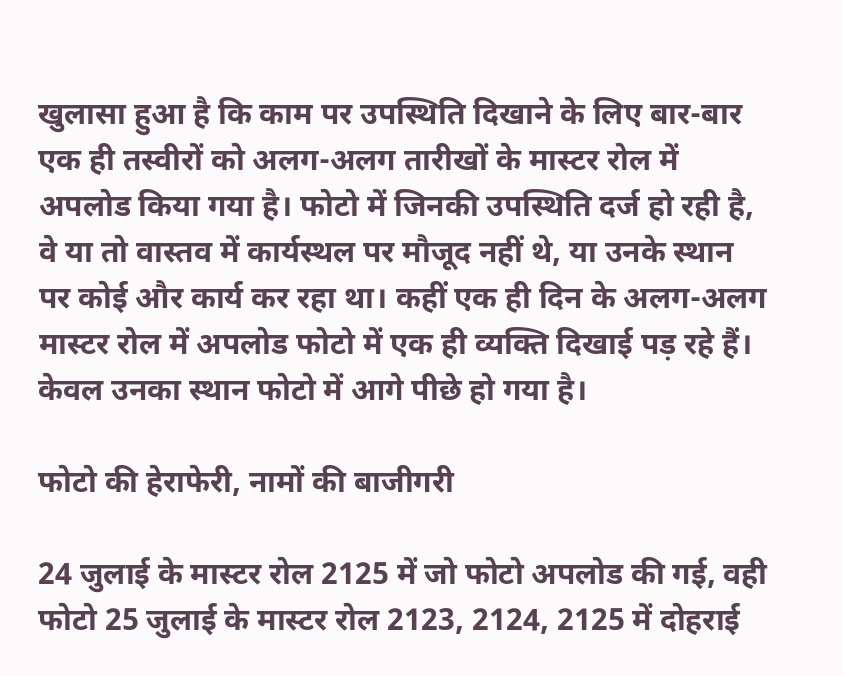खुलासा हुआ है कि काम पर उपस्थिति दिखाने के लिए बार-बार एक ही तस्वीरों को अलग-अलग तारीखों के मास्टर रोल में अपलोड किया गया है। फोटो में जिनकी उपस्थिति दर्ज हो रही है, वे या तो वास्तव में कार्यस्थल पर मौजूद नहीं थे, या उनके स्थान पर कोई और कार्य कर रहा था। कहीं एक ही दिन के अलग-अलग मास्टर रोल में अपलोड फोटो में एक ही व्यक्ति दिखाई पड़ रहे हैं। केवल उनका स्थान फोटो में आगे पीछे हो गया है।

फोटो की हेराफेरी, नामों की बाजीगरी

24 जुलाई के मास्टर रोल 2125 में जो फोटो अपलोड की गई, वही फोटो 25 जुलाई के मास्टर रोल 2123, 2124, 2125 में दोहराई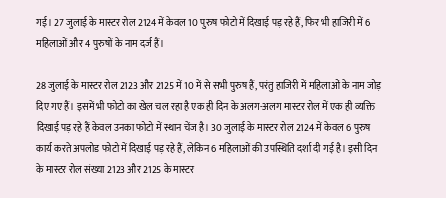गई। 27 जुलाई के मास्टर रोल 2124 में केवल 10 पुरुष फोटो में दिखाई पड़ रहे हैं, फिर भी हाजिरी में 6 महिलाओं और 4 पुरुषों के नाम दर्ज हैं।

28 जुलाई के मास्टर रोल 2123 और 2125 में 10 में से सभी पुरुष हैं, परंतु हाजिरी में महिलाओं के नाम जोड़ दिए गए हैं। इसमें भी फोटो का खेल चल रहा है एक ही दिन के अलग-अलग मास्टर रोल में एक ही व्यक्ति दिखाई पड़ रहे हैं केवल उनका फोटो में स्थान चेंज है। 30 जुलाई के मास्टर रोल 2124 में केवल 6 पुरुष कार्य करते अपलोड फोटो में दिखाई पड़ रहे हैं, लेकिन 6 महिलाओं की उपस्थिति दर्शा दी गई है। इसी दिन के मास्टर रोल संख्या 2123 और 2125 के मास्टर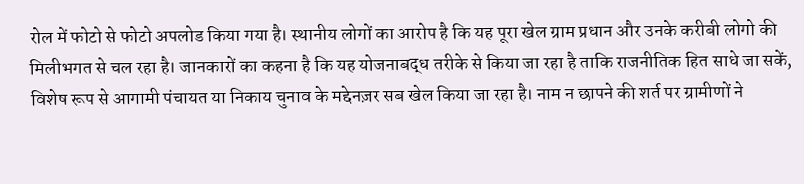रोल में फोटो से फोटो अपलोड किया गया है। स्थानीय लोगों का आरोप है कि यह पूरा खेल ग्राम प्रधान और उनके करीबी लोगो की मिलीभगत से चल रहा है। जानकारों का कहना है कि यह योजनाबद्ध तरीके से किया जा रहा है ताकि राजनीतिक हित साधे जा सकें, विशेष रूप से आगामी पंचायत या निकाय चुनाव के मद्देनज़र सब खेल किया जा रहा है। नाम न छापने की शर्त पर ग्रामीणों ने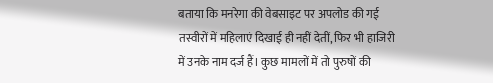बताया कि मनरेगा की वेबसाइट पर अपलोड की गई तस्वीरों में महिलाएं दिखाई ही नहीं देतीं, फिर भी हाजिरी में उनके नाम दर्ज हैं। कुछ मामलों में तो पुरुषों की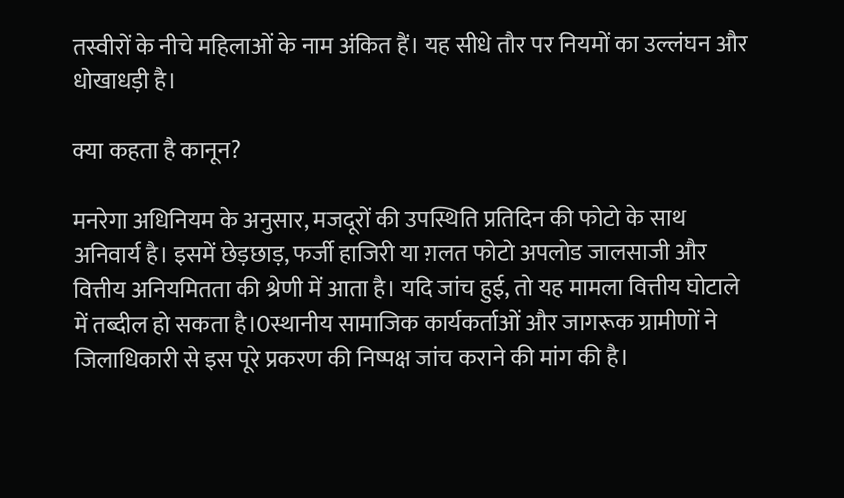तस्वीरों के नीचे महिलाओं के नाम अंकित हैं। यह सीधे तौर पर नियमों का उल्लंघन और धोखाधड़ी है।

क्या कहता है कानून?

मनरेगा अधिनियम के अनुसार, मजदूरों की उपस्थिति प्रतिदिन की फोटो के साथ अनिवार्य है। इसमें छेड़छाड़, फर्जी हाजिरी या ग़लत फोटो अपलोड जालसाजी और वित्तीय अनियमितता की श्रेणी में आता है। यदि जांच हुई, तो यह मामला वित्तीय घोटाले में तब्दील हो सकता है।0स्थानीय सामाजिक कार्यकर्ताओं और जागरूक ग्रामीणों ने जिलाधिकारी से इस पूरे प्रकरण की निष्पक्ष जांच कराने की मांग की है।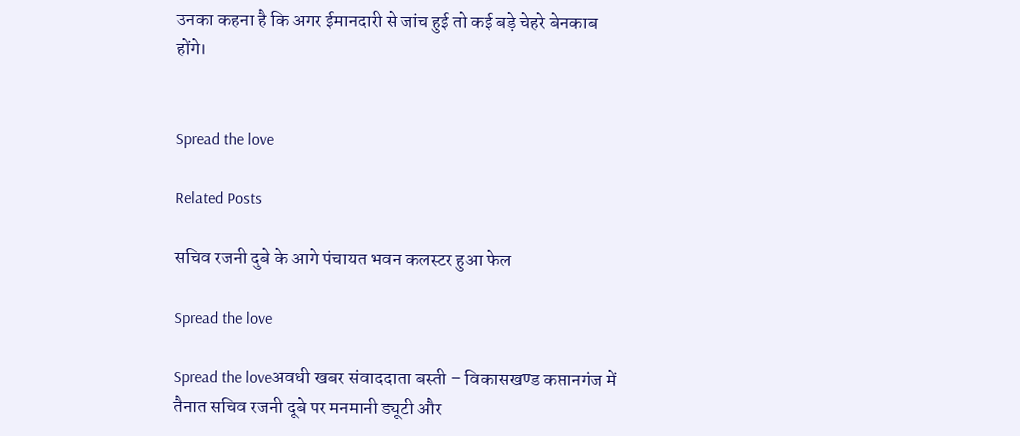उनका कहना है कि अगर ईमानदारी से जांच हुई तो कई बड़े चेहरे बेनकाब होंगे।


Spread the love

Related Posts

सचिव रजनी दुबे के आगे पंचायत भवन कलस्टर हुआ फेल

Spread the love

Spread the loveअवधी खबर संवाददाता बस्ती – विकासखण्ड कप्तानगंज में तैनात सचिव रजनी दूबे पर मनमानी ड्यूटी और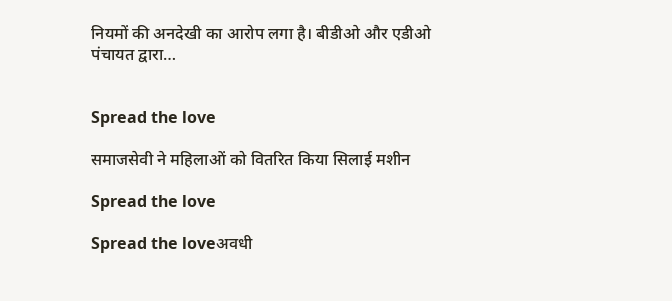नियमों की अनदेखी का आरोप लगा है। बीडीओ और एडीओ पंचायत द्वारा…


Spread the love

समाजसेवी ने महिलाओं को वितरित किया सिलाई मशीन

Spread the love

Spread the loveअवधी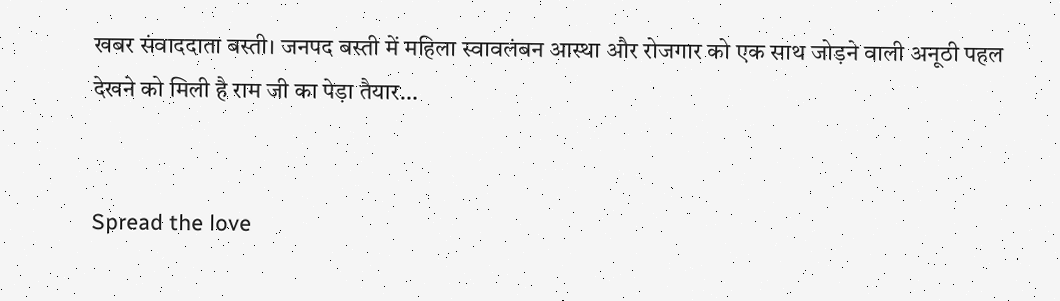खबर संवाददाता बस्ती। जनपद बस्ती में महिला स्वावलंबन आस्था और रोजगार को एक साथ जोड़ने वाली अनूठी पहल देखने को मिली है राम जी का पेड़ा तैयार…


Spread the love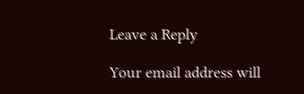Leave a Reply

Your email address will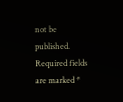not be published. Required fields are marked *